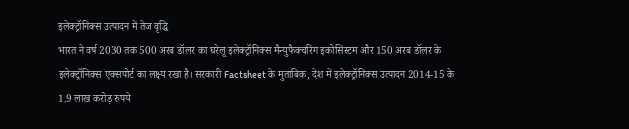इलेक्ट्रॉनिक्स उत्पादन में तेज वृद्धि
भारत ने वर्ष 2030 तक 500 अरब डॉलर का घरेलू इलेक्ट्रॉनिक्स मैन्युफैक्चरिंग इकोसिस्टम और 150 अरब डॉलर के इलेक्ट्रॉनिक्स एक्सपोर्ट का लक्ष्य रखा है। सरकारी Factsheet के मुताबिक, देश में इलेक्ट्रॉनिक्स उत्पादन 2014-15 के 1.9 लाख करोड़ रुपये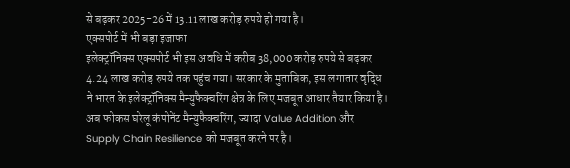से बढ़कर 2025-26 में 13.11 लाख करोड़ रुपये हो गया है।
एक्सपोर्ट में भी बड़ा इजाफा
इलेक्ट्रॉनिक्स एक्सपोर्ट भी इस अवधि में करीब 38,000 करोड़ रुपये से बढ़कर 4.24 लाख करोड़ रुपये तक पहुंच गया। सरकार के मुताबिक, इस लगातार वृद्धि ने भारत के इलेक्ट्रॉनिक्स मैन्युफैक्चरिंग क्षेत्र के लिए मजबूत आधार तैयार किया है। अब फोकस घरेलू कंपोनेंट मैन्युफैक्चरिंग, ज्यादा Value Addition और Supply Chain Resilience को मजबूत करने पर है।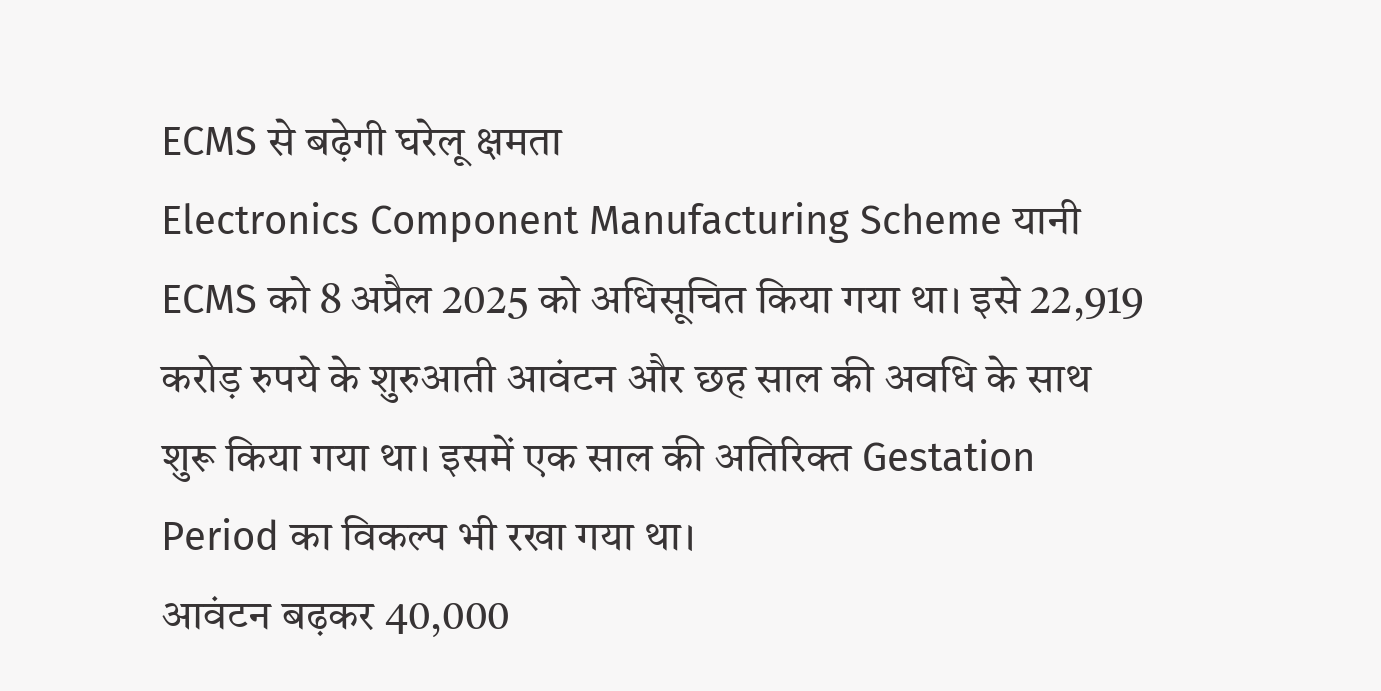ECMS से बढ़ेगी घरेलू क्षमता
Electronics Component Manufacturing Scheme यानी ECMS को 8 अप्रैल 2025 को अधिसूचित किया गया था। इसे 22,919 करोड़ रुपये के शुरुआती आवंटन और छह साल की अवधि के साथ शुरू किया गया था। इसमें एक साल की अतिरिक्त Gestation Period का विकल्प भी रखा गया था।
आवंटन बढ़कर 40,000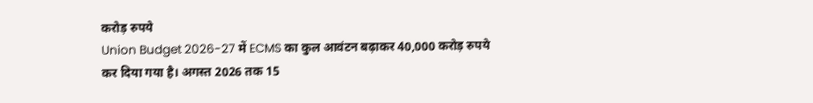करोड़ रुपये
Union Budget 2026-27 में ECMS का कुल आवंटन बढ़ाकर 40,000 करोड़ रुपये कर दिया गया है। अगस्त 2026 तक 15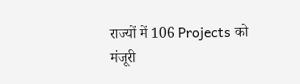राज्यों में 106 Projects को मंजूरी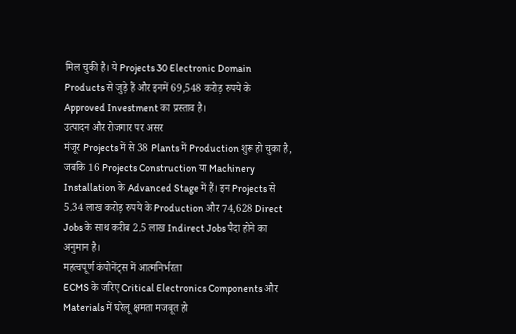मिल चुकी है। ये Projects 30 Electronic Domain Products से जुड़े हैं और इनमें 69,548 करोड़ रुपये के Approved Investment का प्रस्ताव है।
उत्पादन और रोजगार पर असर
मंजूर Projects में से 38 Plants में Production शुरू हो चुका है, जबकि 16 Projects Construction या Machinery Installation के Advanced Stage में हैं। इन Projects से 5.34 लाख करोड़ रुपये के Production और 74,628 Direct Jobs के साथ करीब 2.5 लाख Indirect Jobs पैदा होने का अनुमान है।
महत्वपूर्ण कंपोनेंट्स में आत्मनिर्भरता
ECMS के जरिए Critical Electronics Components और Materials में घरेलू क्षमता मजबूत हो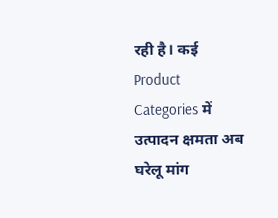रही है। कई Product Categories में उत्पादन क्षमता अब घरेलू मांग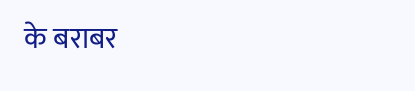के बराबर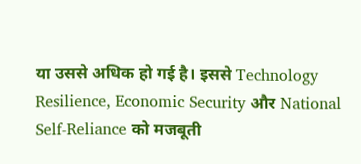या उससे अधिक हो गई है। इससे Technology Resilience, Economic Security और National Self-Reliance को मजबूती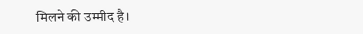मिलने की उम्मीद है।